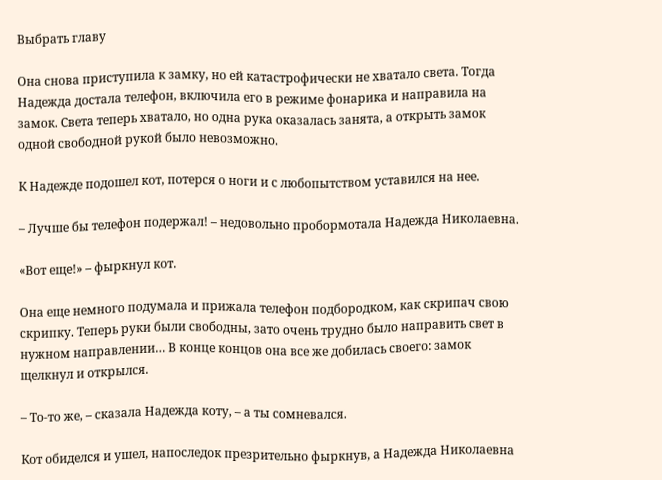Выбрать главу

Она снова приступила к замку, но ей катастрофически не хватало света. Тогда Надежда достала телефон, включила его в режиме фонарика и направила на замок. Света теперь хватало, но одна рука оказалась занята, а открыть замок одной свободной рукой было невозможно.

К Надежде подошел кот, потерся о ноги и с любопытством уставился на нее.

– Лучше бы телефон подержал! – недовольно пробормотала Надежда Николаевна.

«Вот еще!» – фыркнул кот.

Она еще немного подумала и прижала телефон подбородком, как скрипач свою скрипку. Теперь руки были свободны, зато очень трудно было направить свет в нужном направлении… В конце концов она все же добилась своего: замок щелкнул и открылся.

– То-то же, – сказала Надежда коту, – а ты сомневался.

Кот обиделся и ушел, напоследок презрительно фыркнув, а Надежда Николаевна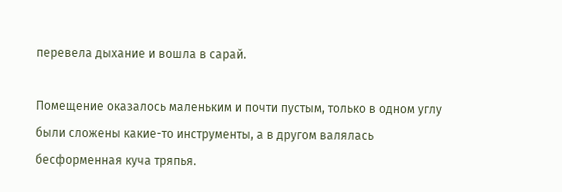перевела дыхание и вошла в сарай.

Помещение оказалось маленьким и почти пустым, только в одном углу были сложены какие-то инструменты, а в другом валялась бесформенная куча тряпья.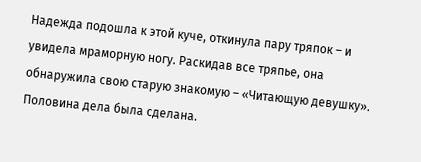Надежда подошла к этой куче, откинула пару тряпок – и увидела мраморную ногу. Раскидав все тряпье, она обнаружила свою старую знакомую – «Читающую девушку». Половина дела была сделана.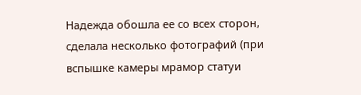Надежда обошла ее со всех сторон, сделала несколько фотографий (при вспышке камеры мрамор статуи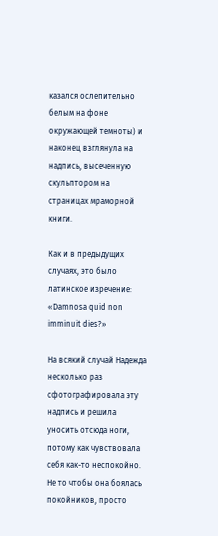казался ослепительно белым на фоне окружающей темноты) и наконец взглянула на надпись, высеченную скульптором на страницах мраморной книги.

Как и в предыдущих случаях, это было латинское изречение: «Damnosa quid non imminuit dies?»

На всякий случай Надежда несколько раз сфотографировала эту надпись и решила уносить отсюда ноги, потому как чувствовала себя как-то неспокойно. Не то чтобы она боялась покойников, просто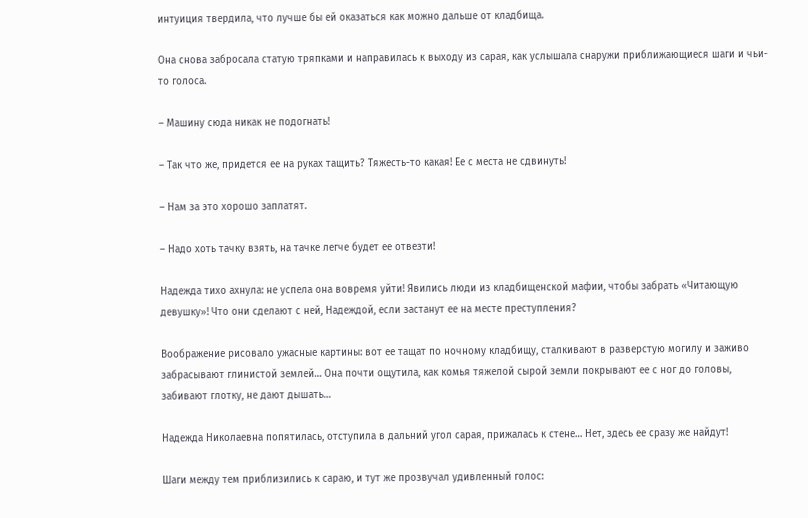интуиция твердила, что лучше бы ей оказаться как можно дальше от кладбища.

Она снова забросала статую тряпками и направилась к выходу из сарая, как услышала снаружи приближающиеся шаги и чьи-то голоса.

– Машину сюда никак не подогнать!

– Так что же, придется ее на руках тащить? Тяжесть-то какая! Ее с места не сдвинуть!

– Нам за это хорошо заплатят.

– Надо хоть тачку взять, на тачке легче будет ее отвезти!

Надежда тихо ахнула: не успела она вовремя уйти! Явились люди из кладбищенской мафии, чтобы забрать «Читающую девушку»! Что они сделают с ней, Надеждой, если застанут ее на месте преступления?

Воображение рисовало ужасные картины: вот ее тащат по ночному кладбищу, сталкивают в разверстую могилу и заживо забрасывают глинистой землей… Она почти ощутила, как комья тяжелой сырой земли покрывают ее с ног до головы, забивают глотку, не дают дышать…

Надежда Николаевна попятилась, отступила в дальний угол сарая, прижалась к стене… Нет, здесь ее сразу же найдут!

Шаги между тем приблизились к сараю, и тут же прозвучал удивленный голос: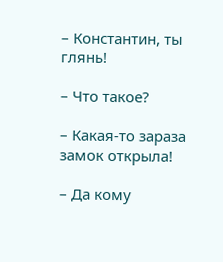– Константин, ты глянь!

– Что такое?

– Какая-то зараза замок открыла!

– Да кому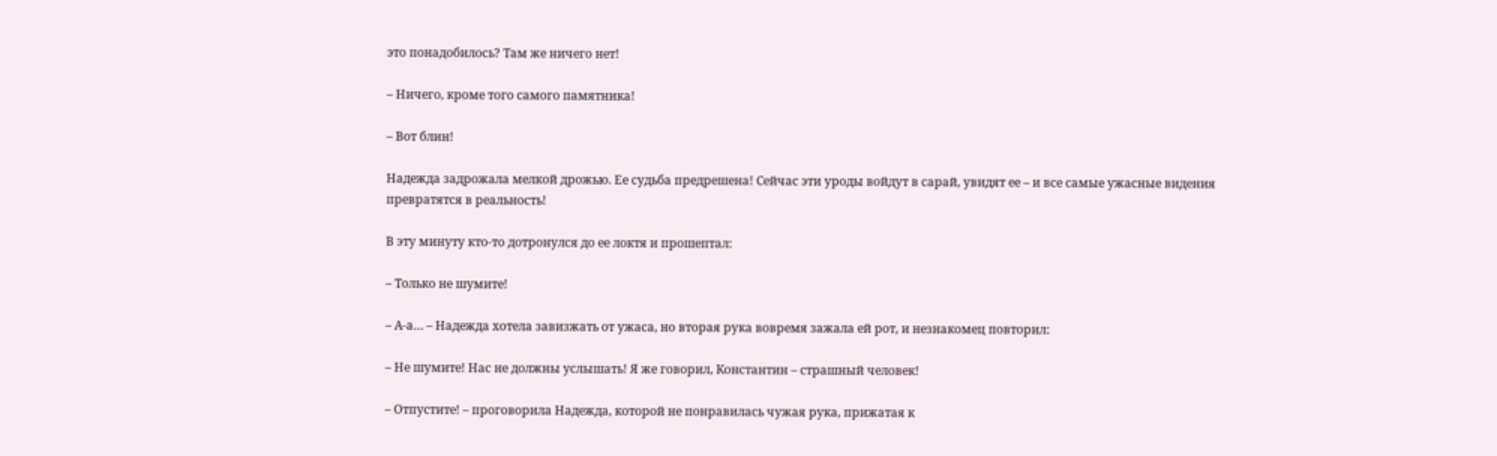это понадобилось? Там же ничего нет!

– Ничего, кроме того самого памятника!

– Вот блин!

Надежда задрожала мелкой дрожью. Ее судьба предрешена! Сейчас эти уроды войдут в сарай, увидят ее – и все самые ужасные видения превратятся в реальность!

В эту минуту кто-то дотронулся до ее локтя и прошептал:

– Только не шумите!

– А-а… – Надежда хотела завизжать от ужаса, но вторая рука вовремя зажала ей рот, и незнакомец повторил:

– Не шумите! Нас не должны услышать! Я же говорил, Константин – страшный человек!

– Отпустите! – проговорила Надежда, которой не понравилась чужая рука, прижатая к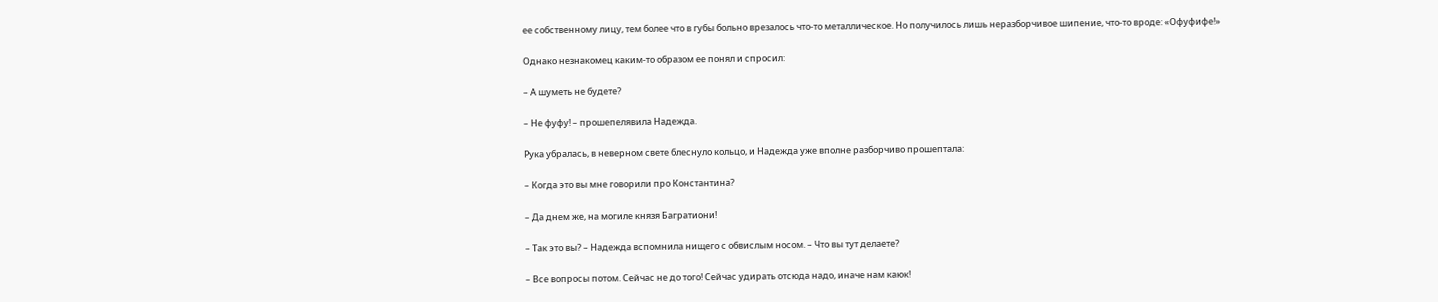ее собственному лицу, тем более что в губы больно врезалось что-то металлическое. Но получилось лишь неразборчивое шипение, что-то вроде: «Офуфифе!»

Однако незнакомец каким-то образом ее понял и спросил:

– А шуметь не будете?

– Не фуфу! – прошепелявила Надежда.

Рука убралась, в неверном свете блеснуло кольцо, и Надежда уже вполне разборчиво прошептала:

– Когда это вы мне говорили про Константина?

– Да днем же, на могиле князя Багратиони!

– Так это вы? – Надежда вспомнила нищего с обвислым носом. – Что вы тут делаете?

– Все вопросы потом. Сейчас не до того! Сейчас удирать отсюда надо, иначе нам каюк!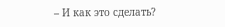– И как это сделать?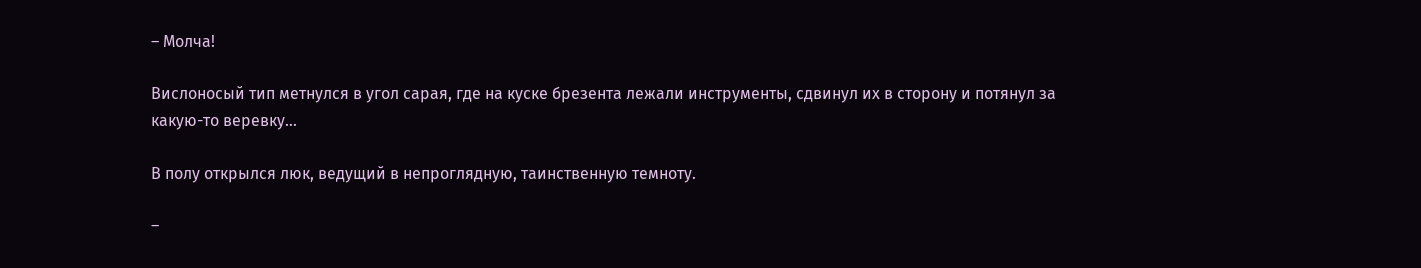– Молча!

Вислоносый тип метнулся в угол сарая, где на куске брезента лежали инструменты, сдвинул их в сторону и потянул за какую-то веревку…

В полу открылся люк, ведущий в непроглядную, таинственную темноту.

–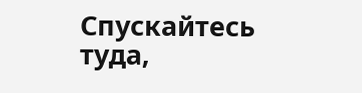Спускайтесь туда,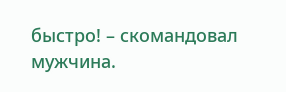быстро! – скомандовал мужчина.